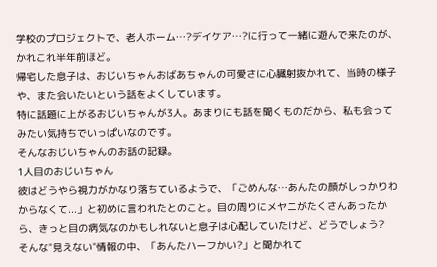学校のプロジェクトで、老人ホーム…?デイケア…?に行って一緒に遊んで来たのが、かれこれ半年前ほど。
帰宅した息子は、おじいちゃんおばあちゃんの可愛さに心臓射抜かれて、当時の様子や、また会いたいという話をよくしています。
特に話題に上がるおじいちゃんが3人。あまりにも話を聞くものだから、私も会ってみたい気持ちでいっぱいなのです。
そんなおじいちゃんのお話の記録。
1人目のおじいちゃん
彼はどうやら視力がかなり落ちているようで、「ごめんな…あんたの顔がしっかりわからなくて...」と初めに言われたとのこと。目の周りにメヤニがたくさんあったから、きっと目の病気なのかもしれないと息子は心配していたけど、どうでしょう?
そんな"見えない"情報の中、「あんたハーフかい?」と聞かれて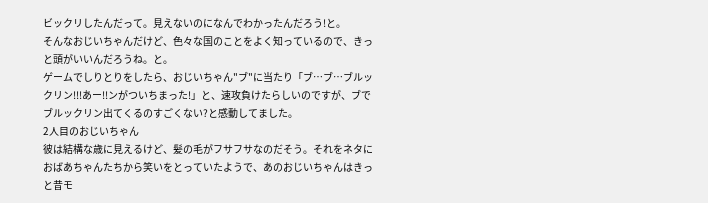ビックリしたんだって。見えないのになんでわかったんだろう!と。
そんなおじいちゃんだけど、色々な国のことをよく知っているので、きっと頭がいいんだろうね。と。
ゲームでしりとりをしたら、おじいちゃん"ブ"に当たり「ブ…ブ…ブルックリン!!!あー!!ンがついちまった!」と、速攻負けたらしいのですが、ブでブルックリン出てくるのすごくない?と感動してました。
2人目のおじいちゃん
彼は結構な歳に見えるけど、髪の毛がフサフサなのだそう。それをネタにおばあちゃんたちから笑いをとっていたようで、あのおじいちゃんはきっと昔モ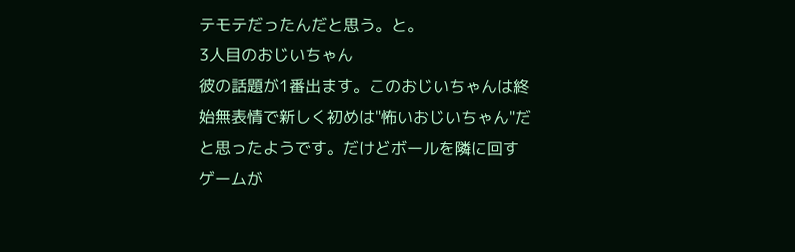テモテだったんだと思う。と。
3人目のおじいちゃん
彼の話題が1番出ます。このおじいちゃんは終始無表情で新しく初めは"怖いおじいちゃん"だと思ったようです。だけどボールを隣に回すゲームが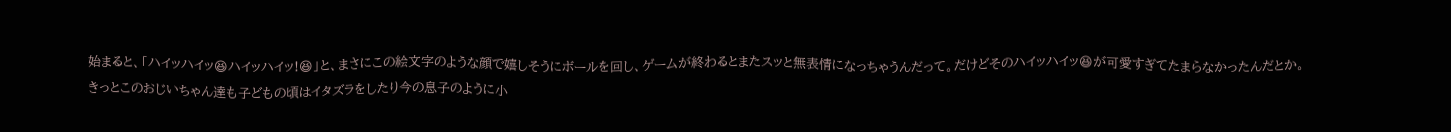始まると、「ハイッハイッ😆ハイッハイッ!😆」と、まさにこの絵文字のような顔で嬉しそうにボールを回し、ゲームが終わるとまたスッと無表情になっちゃうんだって。だけどそのハイッハイッ😆が可愛すぎてたまらなかったんだとか。
きっとこのおじいちゃん達も子どもの頃はイタズラをしたり今の息子のように小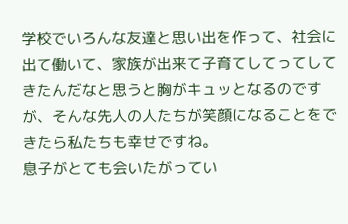学校でいろんな友達と思い出を作って、社会に出て働いて、家族が出来て子育てしてってしてきたんだなと思うと胸がキュッとなるのですが、そんな先人の人たちが笑顔になることをできたら私たちも幸せですね。
息子がとても会いたがってい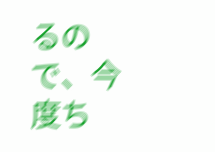るので、今度ち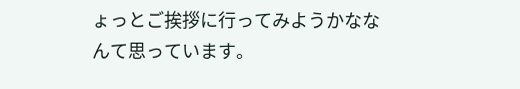ょっとご挨拶に行ってみようかななんて思っています。